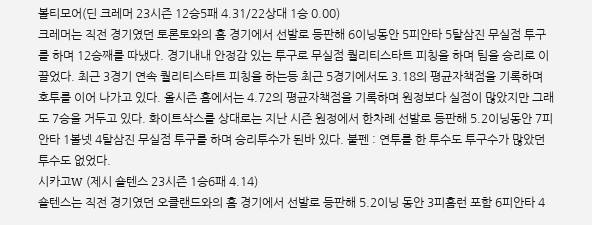볼티모어(딘 크레머 23시즌 12승5패 4.31/22상대 1승 0.00)
크레머는 직전 경기였던 토론토와의 홈 경기에서 선발로 등판해 6이닝동안 5피안타 5탈삼진 무실점 투구를 하며 12승째를 따냈다. 경기내내 안정감 있는 투구로 무실점 퀄리티스타트 피칭을 하며 팀을 승리로 이끌었다. 최근 3경기 연속 퀄리티스타트 피칭을 하는등 최근 5경기에서도 3.18의 평균자책점을 기록하며 호투를 이어 나가고 있다. 올시즌 홈에서는 4.72의 평균자책점을 기록하며 원정보다 실점이 많았지만 그래도 7승을 거두고 있다. 화이트삭스를 상대로는 지난 시즌 원정에서 한차례 선발로 등판해 5.2이닝동안 7피안타 1볼넷 4탈삼진 무실점 투구를 하며 승리투수가 된바 있다. 불펜 : 연투를 한 투수도 투구수가 많았던 투수도 없었다.
시카고W (제시 숄텐스 23시즌 1승6패 4.14)
숄텐스는 직전 경기였던 오클랜드와의 홈 경기에서 선발로 등판해 5.2이닝 동안 3피홈런 포함 6피안타 4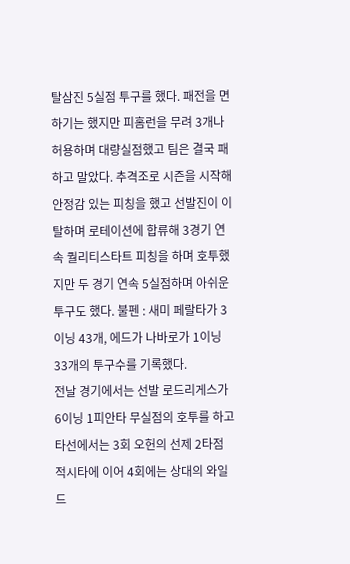탈삼진 5실점 투구를 했다. 패전을 면하기는 했지만 피홈런을 무려 3개나 허용하며 대량실점했고 팀은 결국 패하고 말았다. 추격조로 시즌을 시작해 안정감 있는 피칭을 했고 선발진이 이탈하며 로테이션에 합류해 3경기 연속 퀄리티스타트 피칭을 하며 호투했지만 두 경기 연속 5실점하며 아쉬운 투구도 했다. 불펜 : 새미 페랄타가 3이닝 43개, 에드가 나바로가 1이닝 33개의 투구수를 기록했다.
전날 경기에서는 선발 로드리게스가 6이닝 1피안타 무실점의 호투를 하고 타선에서는 3회 오헌의 선제 2타점 적시타에 이어 4회에는 상대의 와일드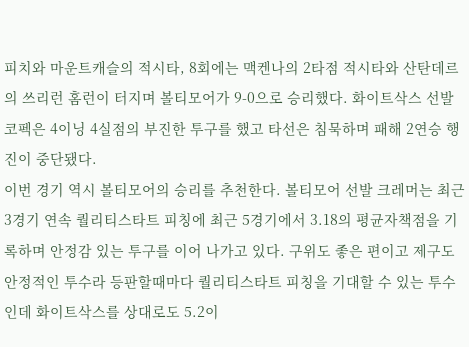피치와 마운트캐슬의 적시타, 8회에는 맥켄나의 2타점 적시타와 산탄데르의 쓰리런 홈런이 터지며 볼티모어가 9-0으로 승리했다. 화이트삭스 선발 코펙은 4이닝 4실점의 부진한 투구를 했고 타선은 침묵하며 패해 2연승 행진이 중단됐다.
이번 경기 역시 볼티모어의 승리를 추천한다. 볼티모어 선발 크레머는 최근 3경기 연속 퀄리티스타트 피칭에 최근 5경기에서 3.18의 평균자책점을 기록하며 안정감 있는 투구를 이어 나가고 있다. 구위도 좋은 편이고 제구도 안정적인 투수라 등판할때마다 퀄리티스타트 피칭을 기대할 수 있는 투수인데 화이트삭스를 상대로도 5.2이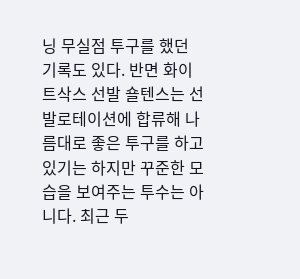닝 무실점 투구를 했던 기록도 있다. 반면 화이트삭스 선발 숄텐스는 선발로테이션에 합류해 나름대로 좋은 투구를 하고 있기는 하지만 꾸준한 모습을 보여주는 투수는 아니다. 최근 두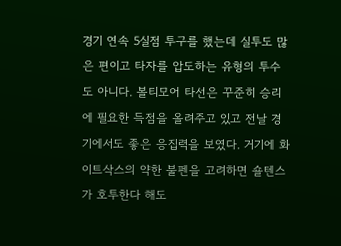경기 연속 5실점 투구를 했는데 실투도 많은 편이고 타자를 압도하는 유형의 투수도 아니다. 볼티모어 타선은 꾸준히 승리에 필요한 득점을 올려주고 있고 전날 경기에서도 좋은 응집력을 보였다. 거기에 화이트삭스의 약한 불펜을 고려하면 숄텐스가 호투한다 해도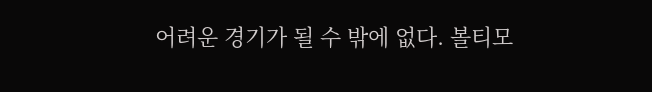어려운 경기가 될 수 밖에 없다. 볼티모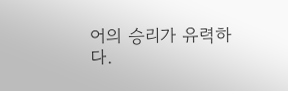어의 승리가 유력하다.